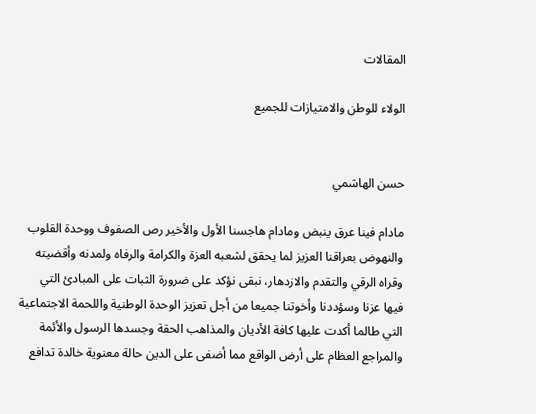المقالات

الولاء للوطن والامتيازات للجميع


حسن الهاشمي

مادام فينا عرق ينبض ومادام هاجسنا الأول والأخير رص الصفوف ووحدة القلوب والنهوض بعراقنا العزيز لما يحقق لشعبه العزة والكرامة والرفاه ولمدنه وأقضيته وقراه الرقي والتقدم والازدهار، نبقى نؤكد على ضرورة الثبات على المبادئ التي فيها عزنا وسؤددنا وأخوتنا جميعا من أجل تعزيز الوحدة الوطنية واللحمة الاجتماعية التي طالما أكدت عليها كافة الأديان والمذاهب الحقة وجسدها الرسول والأئمة والمراجع العظام على أرض الواقع مما أضفى على الدين حالة معنوية خالدة تدافع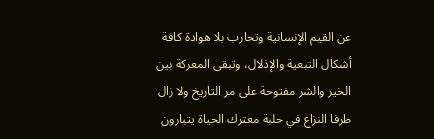عن القيم الإنسانية وتحارب بلا هوادة كافة أشكال التبعية والإذلال، وتبقى المعركة بين الخير والشر مفتوحة على مر التاريخ ولا زال طرفا النزاع في حلبة معترك الحياة يتبارون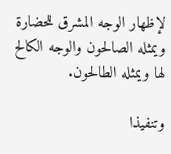لإظهار الوجه المشرق للحضارة ويمثله الصالحون والوجه الكالح لها ويمثله الطالحون.

وتنفيذا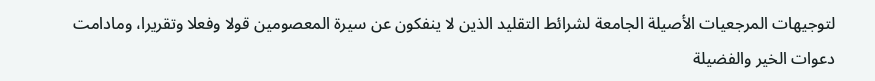لتوجيهات المرجعيات الأصيلة الجامعة لشرائط التقليد الذين لا ينفكون عن سيرة المعصومين قولا وفعلا وتقريرا، ومادامت دعوات الخير والفضيلة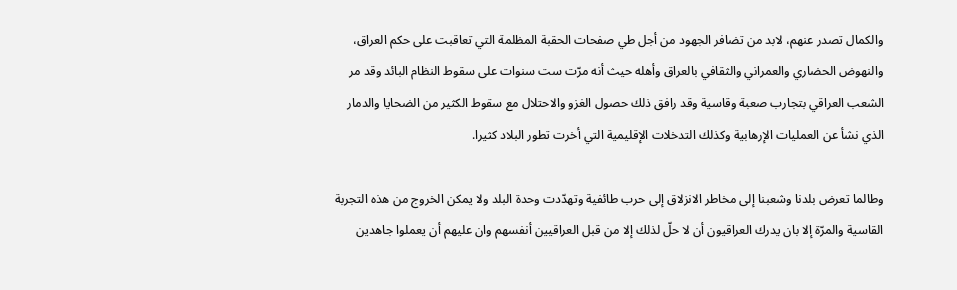والكمال تصدر عنهم، لابد من تضافر الجهود من أجل طي صفحات الحقبة المظلمة التي تعاقبت على حكم العراق، والنهوض الحضاري والعمراني والثقافي بالعراق وأهله حيث أنه مرّت ست سنوات على سقوط النظام البائد وقد مر الشعب العراقي بتجارب صعبة وقاسية وقد رافق ذلك حصول الغزو والاحتلال مع سقوط الكثير من الضحايا والدمار الذي نشأ عن العمليات الإرهابية وكذلك التدخلات الإقليمية التي أخرت تطور البلاد كثيرا.

وطالما تعرض بلدنا وشعبنا إلى مخاطر الانزلاق إلى حرب طائفية وتهدّدت وحدة البلد ولا يمكن الخروج من هذه التجربة القاسية والمرّة إلا بان يدرك العراقيون أن لا حلّ لذلك إلا من قبل العراقيين أنفسهم وان عليهم أن يعملوا جاهدين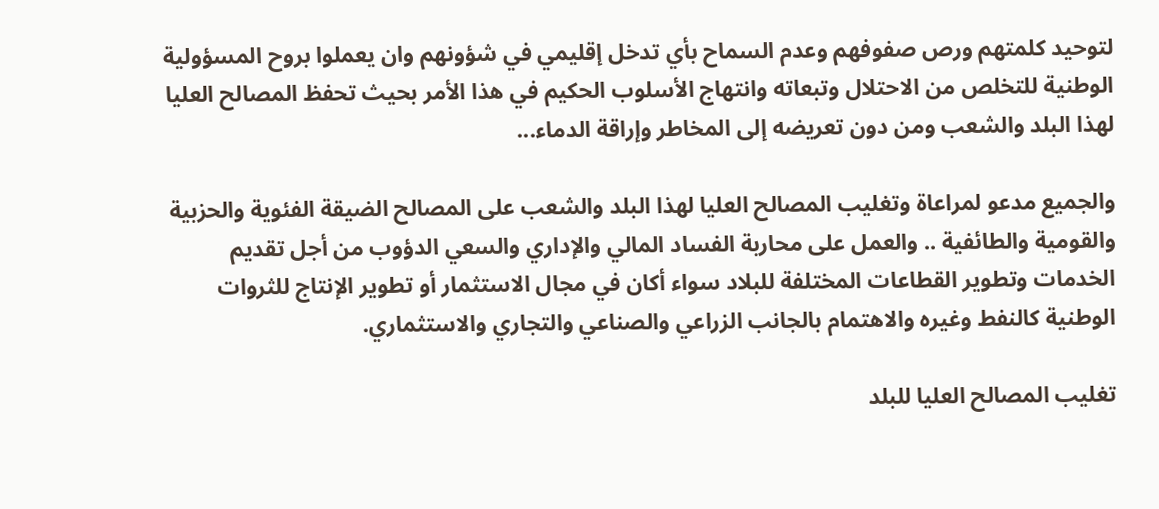لتوحيد كلمتهم ورص صفوفهم وعدم السماح بأي تدخل إقليمي في شؤونهم وان يعملوا بروح المسؤولية الوطنية للتخلص من الاحتلال وتبعاته وانتهاج الأسلوب الحكيم في هذا الأمر بحيث تحفظ المصالح العليا لهذا البلد والشعب ومن دون تعريضه إلى المخاطر وإراقة الدماء...

والجميع مدعو لمراعاة وتغليب المصالح العليا لهذا البلد والشعب على المصالح الضيقة الفئوية والحزبية والقومية والطائفية .. والعمل على محاربة الفساد المالي والإداري والسعي الدؤوب من أجل تقديم الخدمات وتطوير القطاعات المختلفة للبلاد سواء أكان في مجال الاستثمار أو تطوير الإنتاج للثروات الوطنية كالنفط وغيره والاهتمام بالجانب الزراعي والصناعي والتجاري والاستثماري.

تغليب المصالح العليا للبلد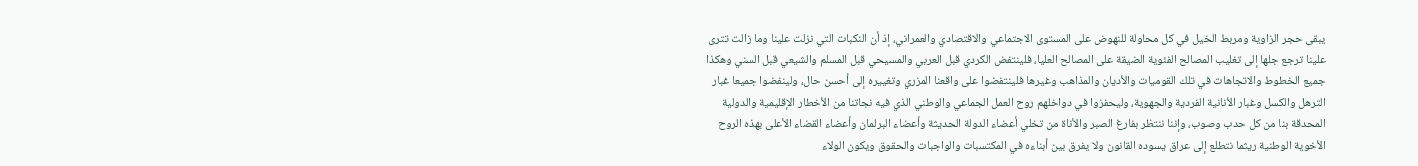يبقى حجر الزاوية ومربط الخيل في كل محاولة للنهوض على المستوى الاجتماعي والاقتصادي والعمراني، إذ أن النكبات التي نزلت علينا وما زالت تترى علينا ترجع جلها إلى تغليب المصالح الفئوية الضيقة على المصالح العليا، فلينتفض الكردي قبل العربي والمسيحي قبل المسلم والشيعي قبل السني وهكذا جميع الخطوط والاتجاهات في تلك القوميات والأديان والمذاهب وغيرها فلينتفضوا على واقعنا المزري وتغييره إلى أحسن حال، ولينفضوا جميعا غبار الترهل والكسل وغبار الأنانية الفردية والجهوية، وليحفزوا في دواخلهم روح العمل الجماعي والوطني الذي فيه نجاتنا من الأخطار الإقليمية والدولية المحدقة بنا من كل حدب وصوب، وإننا ننتظر بفارغ الصبر والأناة من تخلي أعضاء الدولة الحديثة وأعضاء البرلمان وأعضاء القضاء الأعلى بهذه الروح الأخوية الوطنية ريثما نتطلع إلى عراق يسوده القانون ولا يفرق بين أبناءه في المكتسبات والواجبات والحقوق ويكون الولاء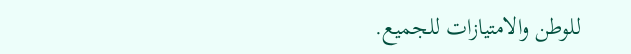للوطن والامتيازات للجميع.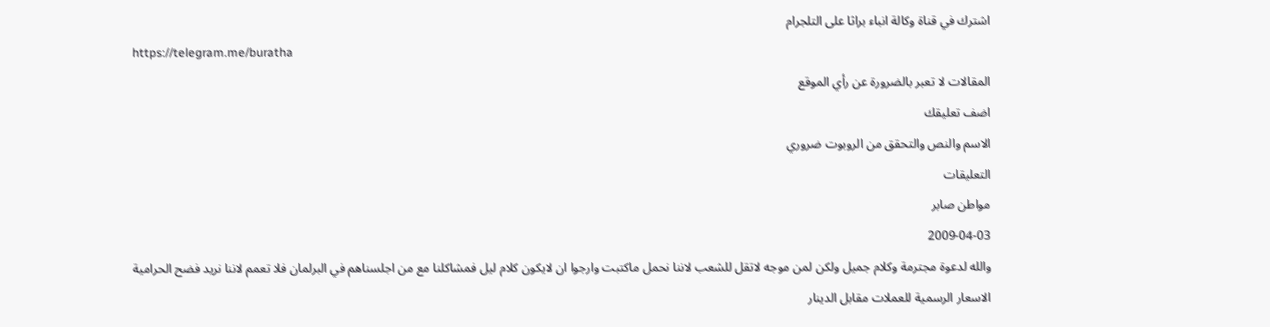اشترك في قناة وكالة انباء براثا على التلجرام
https://telegram.me/buratha
المقالات لا تعبر بالضرورة عن رأي الموقع
اضف تعليقك
الاسم والنص والتحقق من الروبوت ضروري
التعليقات
مواطن صابر
2009-04-03
والله لدعوة مجترمة وكلام جميل ولكن لمن موجه لاتقل للشعب لاننا نحمل ماكتبت وارجوا ان لايكون كلام ليل فمشاكلنا مع من اجلسناهم في البرلمان فلا تعمم لاننا نريد فضح الحرامية
الاسعار الرسمية للعملات مقابل الدينار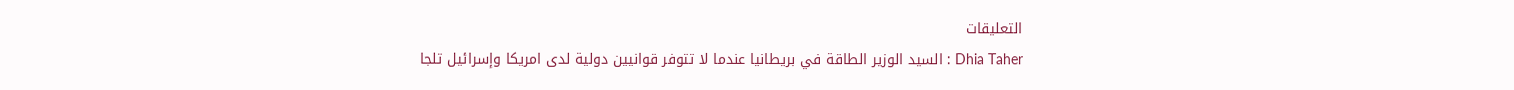التعليقات
Dhia Taher : السيد الوزير الطاقة في بريطانيا عندما لا تتوفر قوانيين دولية لدى امريكا وإسرائيل تلجا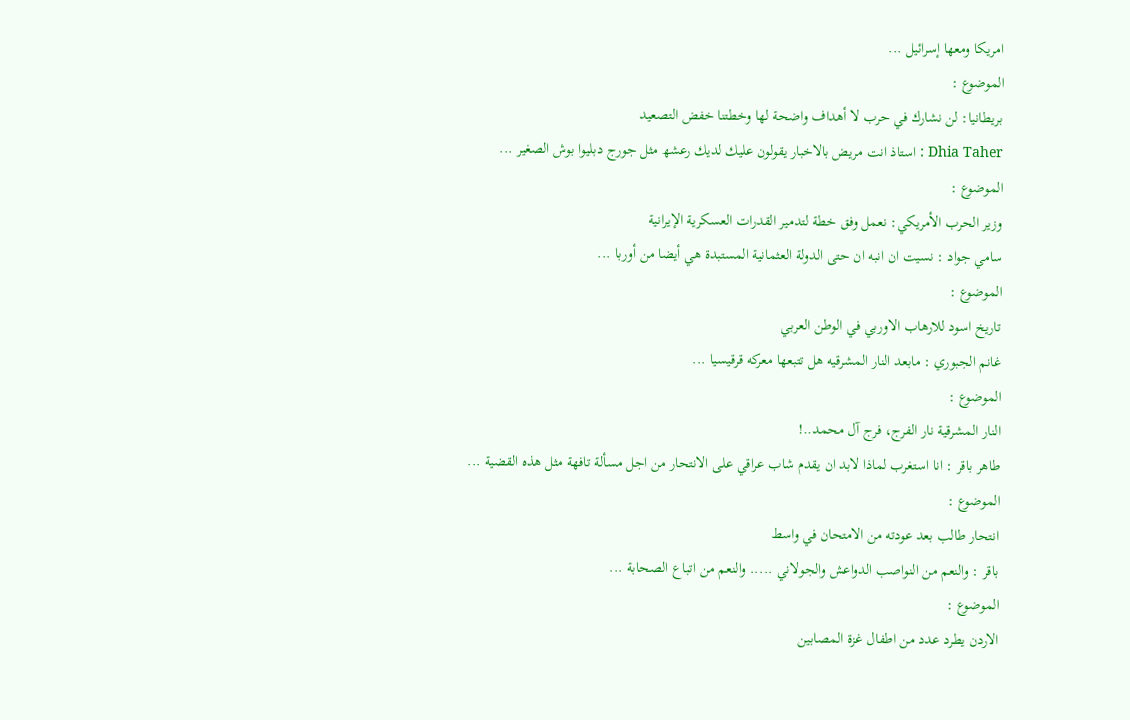امريكا ومعھا إسرائيل ...
الموضوع :
بريطانيا: لن نشارك في حرب لا أهداف واضحة لها وخطتنا خفض التصعيد
Dhia Taher : استاذ انت مريض بالاخبار يقولون عليك لديك رعشھ مثل جورج دبليوا بوش الصغير ...
الموضوع :
وزير الحرب الأمريكي: نعمل وفق خطة لتدمير القدرات العسكرية الإيرانية
سامي جواد : نسيت ان انبه ان حتى الدولة العثمانية المستبدة هي أيضا من أوربا ...
الموضوع :
تاريخ اسود للارهاب الاوربي في الوطن العربي
غانم الجبوري : مابعد النار المشرقيه هل تتبعها معركه قرقيسيا ...
الموضوع :
النار المشرقية نار الفرج، فرج آل محمد..!
طاهر باقر : انا استغرب لماذا لابد ان يقدم شاب عراقي على الانتحار من اجل مسألة تافهة مثل هذه القضية ...
الموضوع :
انتحار طالب بعد عودته من الامتحان في واسط
باقر : والنعم من النواصب الدواعش والجولاني ..... والنعم من اتباع الصحابة ...
الموضوع :
الاردن يطرد عدد من اطفال غزة المصابين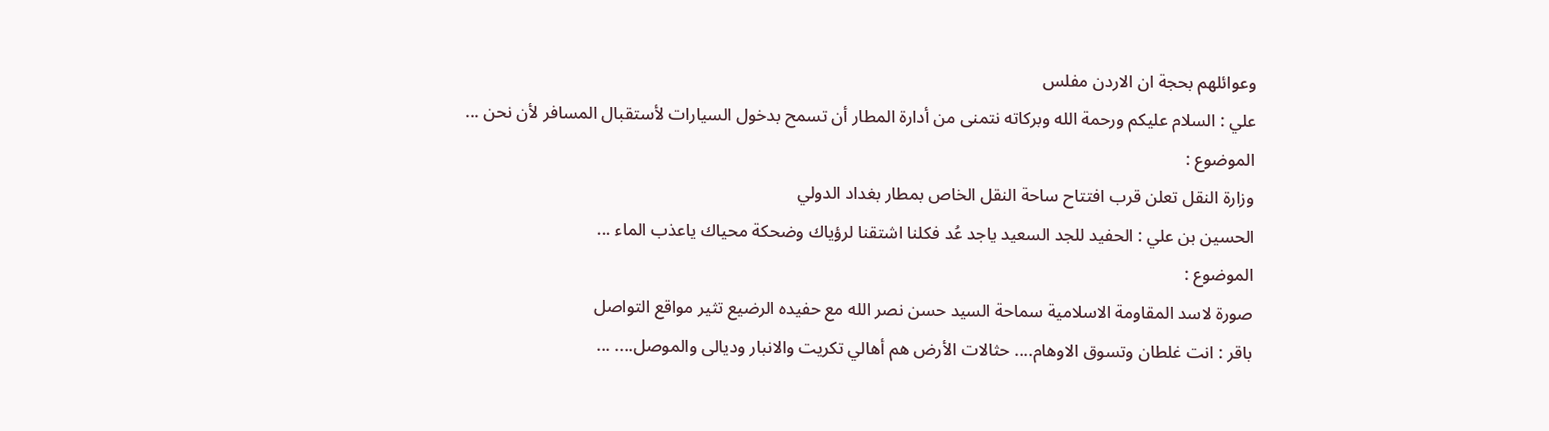وعوائلهم بحجة ان الاردن مفلس
علي : السلام عليكم ورحمة الله وبركاته نتمنى من أدارة المطار أن تسمح بدخول السيارات لأستقبال المسافر لأن نحن ...
الموضوع :
وزارة النقل تعلن قرب افتتاح ساحة النقل الخاص بمطار بغداد الدولي
الحسين بن علي : الحفيد للجد السعيد ياجد عُد فكلنا اشتقنا لرؤياك وضحكة محياك ياعذب الماء ...
الموضوع :
صورة لاسد المقاومة الاسلامية سماحة السيد حسن نصر الله مع حفيده الرضيع تثير مواقع التواصل
باقر : انت غلطان وتسوق الاوهام.... حثالات الأرض هم أهالي تكريت والانبار وديالى والموصل.... ...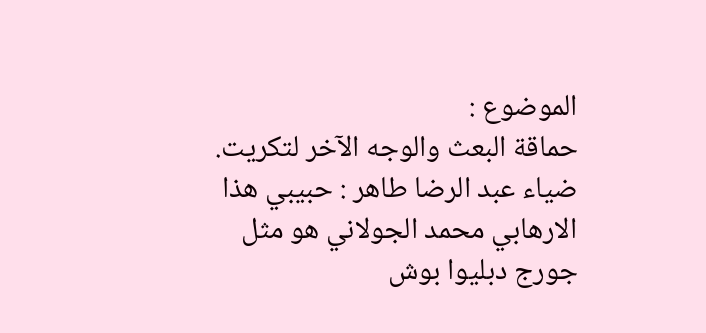الموضوع :
حماقة البعث والوجه الآخر لتكريت.
ضياء عبد الرضا طاهر : حبيبي ھذا الارھابي محمد الجولاني ھو مثل جورج دبليوا بوش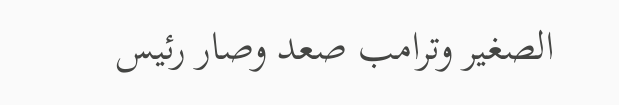الصغير وترامب صعد وصار رئيس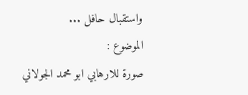واستقبال حافل ...
الموضوع :
صورة للارهابي ابو محمد الجولاني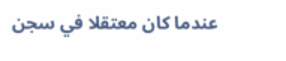عندما كان معتقلا في سجن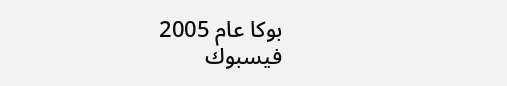بوكا عام 2005
فيسبوك